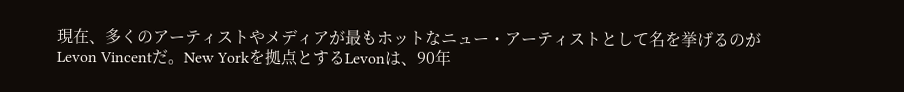現在、多くのアーティストやメディアが最もホットなニュー・アーティストとして名を挙げるのがLevon Vincentだ。New Yorkを拠点とするLevonは、90年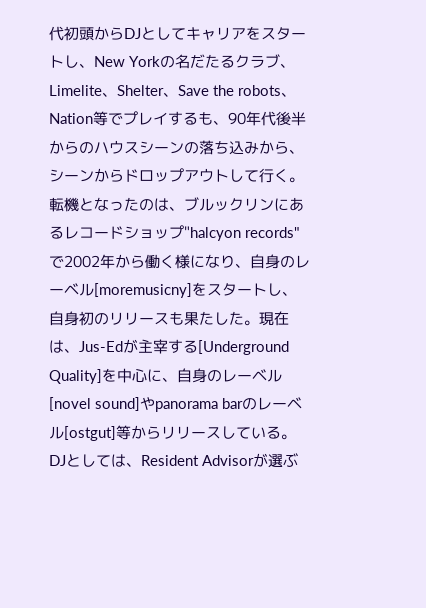代初頭からDJとしてキャリアをスタートし、New Yorkの名だたるクラブ、Limelite、Shelter、Save the robots、Nation等でプレイするも、90年代後半からのハウスシーンの落ち込みから、シーンからドロップアウトして行く。転機となったのは、ブルックリンにあるレコードショップ"halcyon records"で2002年から働く様になり、自身のレーベル[moremusicny]をスタートし、自身初のリリースも果たした。現在は、Jus-Edが主宰する[Underground Quality]を中心に、自身のレーベル[novel sound]やpanorama barのレーベル[ostgut]等からリリースしている。DJとしては、Resident Advisorが選ぶ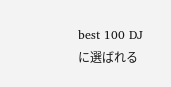best 100 DJに選ばれる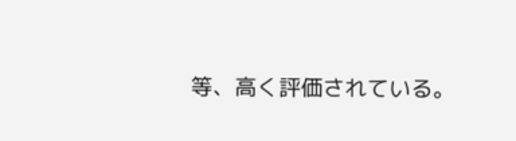等、高く評価されている。